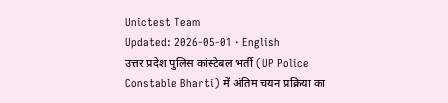Unictest Team
Updated: 2026-05-01 · English
उत्तर प्रदेश पुलिस कांस्टेबल भर्ती (UP Police Constable Bharti) में अंतिम चयन प्रक्रिया का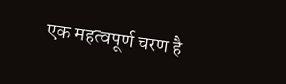एक महत्वपूर्ण चरण है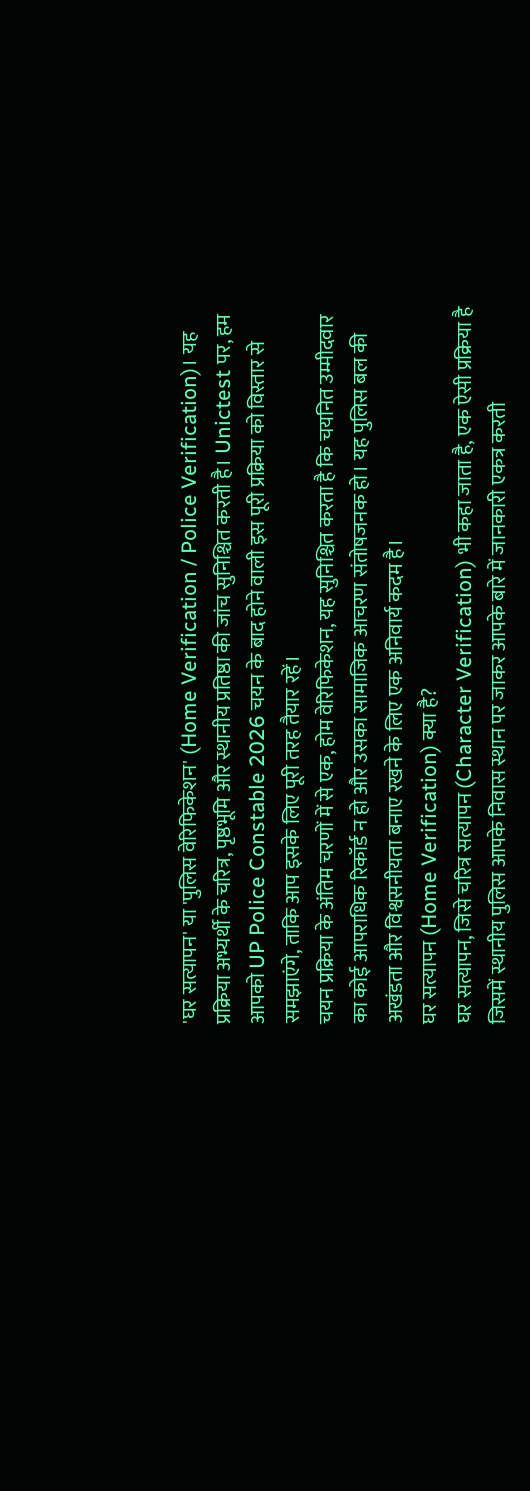'घर सत्यापन' या 'पुलिस वेरिफिकेशन' (Home Verification / Police Verification)। यह प्रक्रिया अभ्यर्थी के चरित्र, पृष्ठभूमि और स्थानीय प्रतिष्ठा की जांच सुनिश्चित करती है। Unictest पर, हम आपको UP Police Constable 2026 चयन के बाद होने वाली इस पूरी प्रक्रिया को विस्तार से समझाएंगे, ताकि आप इसके लिए पूरी तरह तैयार रहें।
चयन प्रक्रिया के अंतिम चरणों में से एक, होम वेरिफिकेशन, यह सुनिश्चित करता है कि चयनित उम्मीदवार का कोई आपराधिक रिकॉर्ड न हो और उसका सामाजिक आचरण संतोषजनक हो। यह पुलिस बल की अखंडता और विश्वसनीयता बनाए रखने के लिए एक अनिवार्य कदम है।
घर सत्यापन (Home Verification) क्या है?
घर सत्यापन, जिसे चरित्र सत्यापन (Character Verification) भी कहा जाता है, एक ऐसी प्रक्रिया है जिसमें स्थानीय पुलिस आपके निवास स्थान पर जाकर आपके बारे में जानकारी एकत्र करती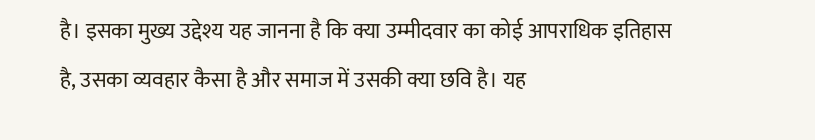है। इसका मुख्य उद्देश्य यह जानना है कि क्या उम्मीदवार का कोई आपराधिक इतिहास है, उसका व्यवहार कैसा है और समाज में उसकी क्या छवि है। यह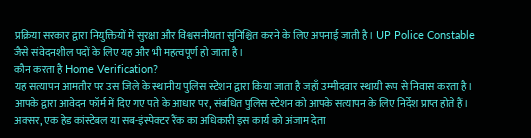प्रक्रिया सरकार द्वारा नियुक्तियों में सुरक्षा और विश्वसनीयता सुनिश्चित करने के लिए अपनाई जाती है। UP Police Constable जैसे संवेदनशील पदों के लिए यह और भी महत्वपूर्ण हो जाता है।
कौन करता है Home Verification?
यह सत्यापन आमतौर पर उस जिले के स्थानीय पुलिस स्टेशन द्वारा किया जाता है जहाँ उम्मीदवार स्थायी रूप से निवास करता है। आपके द्वारा आवेदन फॉर्म में दिए गए पते के आधार पर, संबंधित पुलिस स्टेशन को आपके सत्यापन के लिए निर्देश प्राप्त होते हैं। अक्सर, एक हेड कांस्टेबल या सब-इंस्पेक्टर रैंक का अधिकारी इस कार्य को अंजाम देता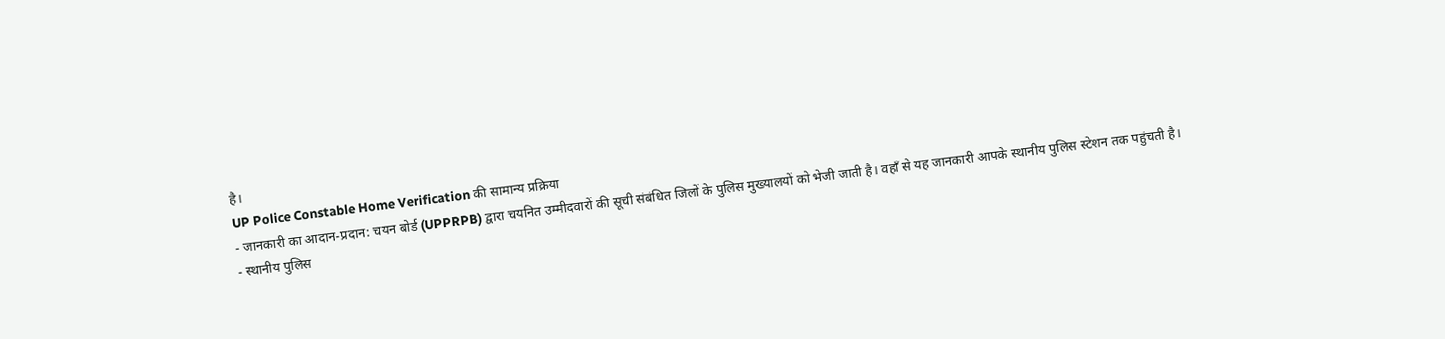है।
UP Police Constable Home Verification की सामान्य प्रक्रिया
- जानकारी का आदान-प्रदान: चयन बोर्ड (UPPRPB) द्वारा चयनित उम्मीदवारों की सूची संबंधित जिलों के पुलिस मुख्यालयों को भेजी जाती है। वहाँ से यह जानकारी आपके स्थानीय पुलिस स्टेशन तक पहुंचती है।
- स्थानीय पुलिस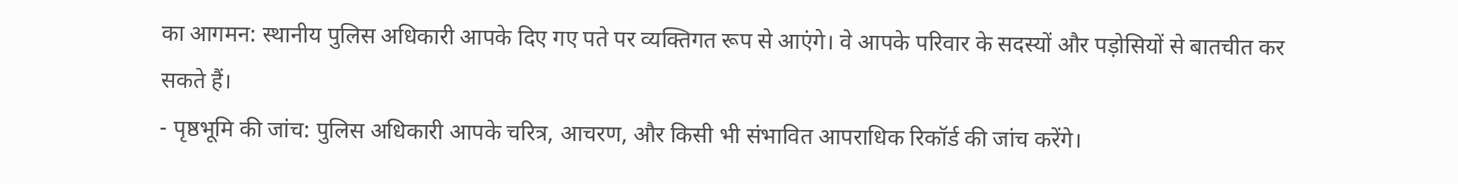का आगमन: स्थानीय पुलिस अधिकारी आपके दिए गए पते पर व्यक्तिगत रूप से आएंगे। वे आपके परिवार के सदस्यों और पड़ोसियों से बातचीत कर सकते हैं।
- पृष्ठभूमि की जांच: पुलिस अधिकारी आपके चरित्र, आचरण, और किसी भी संभावित आपराधिक रिकॉर्ड की जांच करेंगे।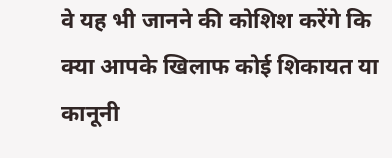वे यह भी जानने की कोशिश करेंगे कि क्या आपके खिलाफ कोई शिकायत या कानूनी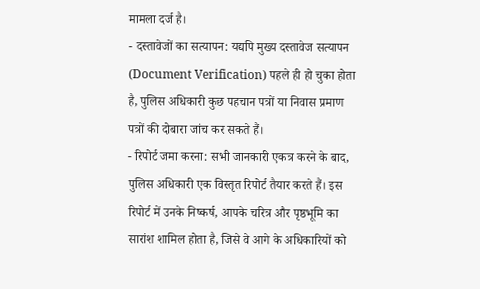मामला दर्ज है।
- दस्तावेजों का सत्यापन: यद्यपि मुख्य दस्तावेज सत्यापन (Document Verification) पहले ही हो चुका होता है, पुलिस अधिकारी कुछ पहचान पत्रों या निवास प्रमाण पत्रों की दोबारा जांच कर सकते हैं।
- रिपोर्ट जमा करना: सभी जानकारी एकत्र करने के बाद, पुलिस अधिकारी एक विस्तृत रिपोर्ट तैयार करते हैं। इस रिपोर्ट में उनके निष्कर्ष, आपके चरित्र और पृष्ठभूमि का सारांश शामिल होता है, जिसे वे आगे के अधिकारियों को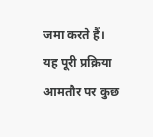जमा करते हैं।
यह पूरी प्रक्रिया आमतौर पर कुछ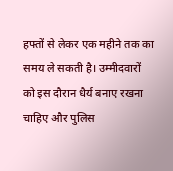हफ्तों से लेकर एक महीने तक का समय ले सकती है। उम्मीदवारों को इस दौरान धैर्य बनाए रखना चाहिए और पुलिस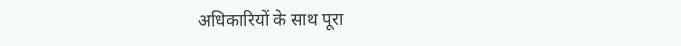अधिकारियों के साथ पूरा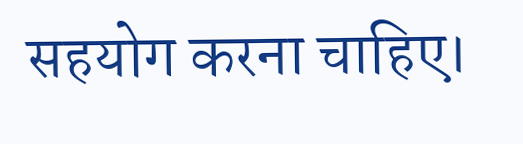सहयोग करना चाहिए।